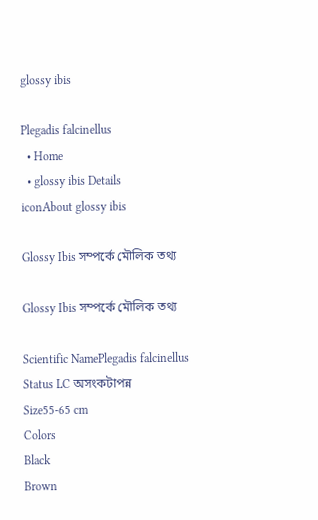glossy ibis

Plegadis falcinellus
  • Home
  • glossy ibis Details
iconAbout glossy ibis

Glossy Ibis সম্পর্কে মৌলিক তথ্য

Glossy Ibis সম্পর্কে মৌলিক তথ্য

Scientific NamePlegadis falcinellus
Status LC অসংকটাপন্ন
Size55-65 cm
Colors
Black
Brown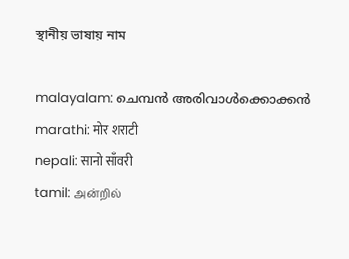স্থানীয় ভাষায় নাম

malayalam: ചെമ്പൻ അരിവാൾക്കൊക്കൻ
marathi: मोर शराटी
nepali: सानो साँवरी
tamil: அன்றில்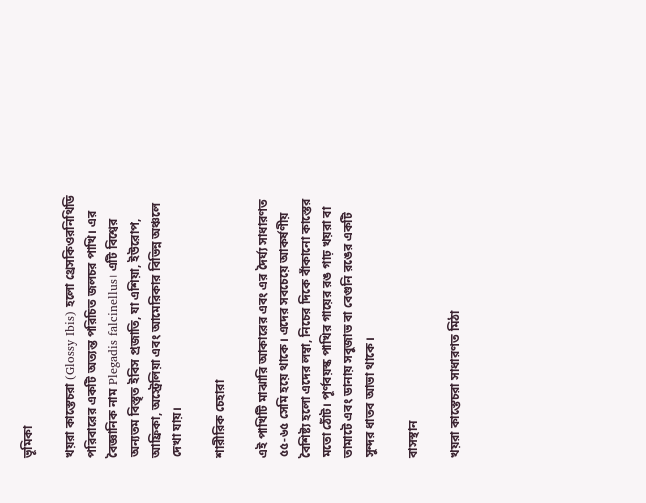ভূমিকা

খয়রা কাস্তেচরা (Glossy Ibis) হলো থ্রেসকিওরনিথিডি পরিবারের একটি অত্যন্ত পরিচিত জলচর পাখি। এর বৈজ্ঞানিক নাম Plegadis falcinellus। এটি বিশ্বের অন্যতম বিস্তৃত ইবিস প্রজাতি, যা এশিয়া, ইউরোপ, আফ্রিকা, অস্ট্রেলিয়া এবং আমেরিকার বিভিন্ন অঞ্চলে দেখা যায়।

শারীরিক চেহারা

এই পাখিটি মাঝারি আকারের এবং এর দৈর্ঘ্য সাধারণত ৫৫-৬৫ সেমি হয়ে থাকে। এদের সবচেয়ে আকর্ষণীয় বৈশিষ্ট্য হলো এদের লম্বা, নিচের দিকে বাঁকানো কাস্তের মতো ঠোঁট। পূর্ণবয়স্ক পাখির গায়ের রঙ গাঢ় খয়রা বা তামাটে এবং ডানায় সবুজাভ বা বেগুনি রঙের একটি সুন্দর ধাতব আভা থাকে।

বাসস্থান

খয়রা কাস্তেচরা সাধারণত মিঠা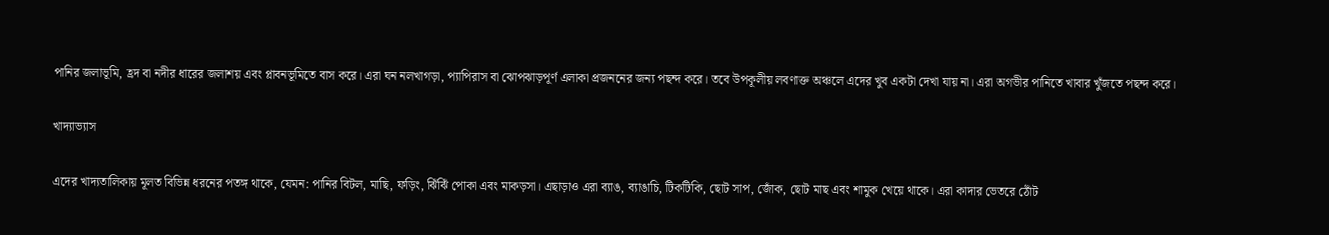পানির জলাভূমি, হ্রদ বা নদীর ধারের জলাশয় এবং প্লাবনভূমিতে বাস করে। এরা ঘন নলখাগড়া, প্যাপিরাস বা ঝোপঝাড়পূর্ণ এলাকা প্রজননের জন্য পছন্দ করে। তবে উপকূলীয় লবণাক্ত অঞ্চলে এদের খুব একটা দেখা যায় না। এরা অগভীর পানিতে খাবার খুঁজতে পছন্দ করে।

খাদ্যাভ্যাস

এদের খাদ্যতালিকায় মূলত বিভিন্ন ধরনের পতঙ্গ থাকে, যেমন: পানির বিটল, মাছি, ফড়িং, ঝিঁঝিঁ পোকা এবং মাকড়সা। এছাড়াও এরা ব্যাঙ, ব্যাঙাচি, টিকটিকি, ছোট সাপ, জোঁক, ছোট মাছ এবং শামুক খেয়ে থাকে। এরা কাদার ভেতরে ঠোঁট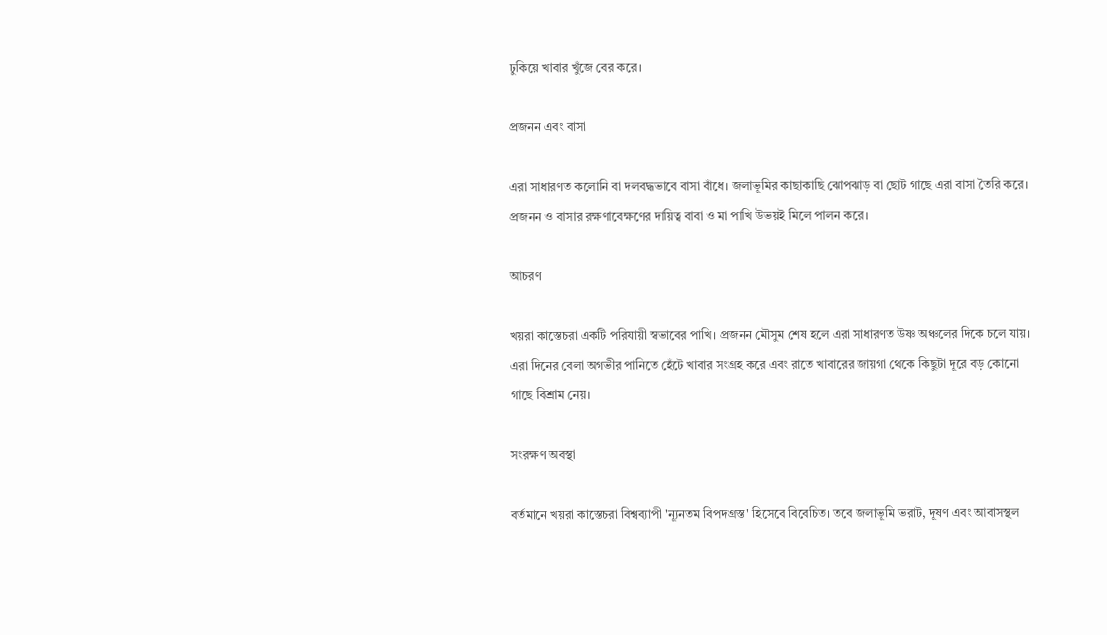ঢুকিয়ে খাবার খুঁজে বের করে।

প্রজনন এবং বাসা

এরা সাধারণত কলোনি বা দলবদ্ধভাবে বাসা বাঁধে। জলাভূমির কাছাকাছি ঝোপঝাড় বা ছোট গাছে এরা বাসা তৈরি করে। প্রজনন ও বাসার রক্ষণাবেক্ষণের দায়িত্ব বাবা ও মা পাখি উভয়ই মিলে পালন করে।

আচরণ

খয়রা কাস্তেচরা একটি পরিযায়ী স্বভাবের পাখি। প্রজনন মৌসুম শেষ হলে এরা সাধারণত উষ্ণ অঞ্চলের দিকে চলে যায়। এরা দিনের বেলা অগভীর পানিতে হেঁটে খাবার সংগ্রহ করে এবং রাতে খাবারের জায়গা থেকে কিছুটা দূরে বড় কোনো গাছে বিশ্রাম নেয়।

সংরক্ষণ অবস্থা

বর্তমানে খয়রা কাস্তেচরা বিশ্বব্যাপী 'ন্যূনতম বিপদগ্রস্ত' হিসেবে বিবেচিত। তবে জলাভূমি ভরাট, দূষণ এবং আবাসস্থল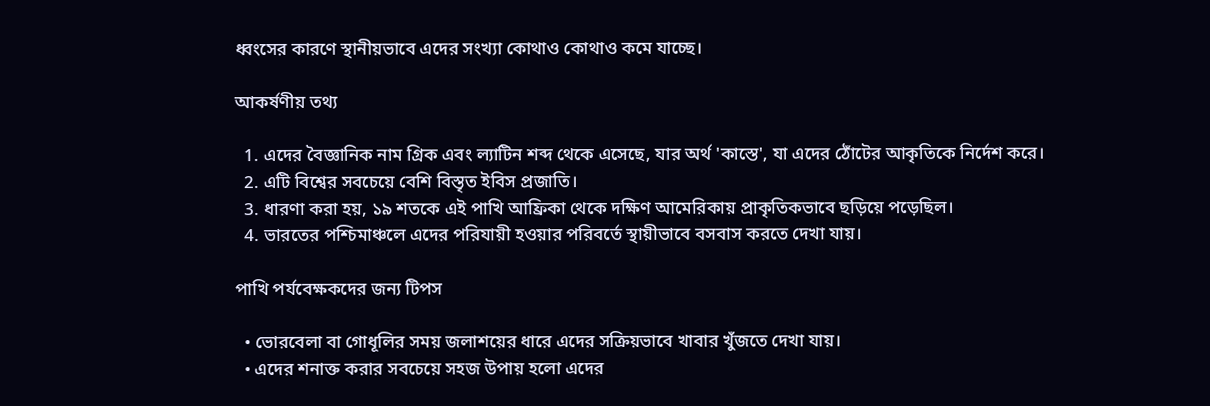ধ্বংসের কারণে স্থানীয়ভাবে এদের সংখ্যা কোথাও কোথাও কমে যাচ্ছে।

আকর্ষণীয় তথ্য

  1. এদের বৈজ্ঞানিক নাম গ্রিক এবং ল্যাটিন শব্দ থেকে এসেছে, যার অর্থ 'কাস্তে', যা এদের ঠোঁটের আকৃতিকে নির্দেশ করে।
  2. এটি বিশ্বের সবচেয়ে বেশি বিস্তৃত ইবিস প্রজাতি।
  3. ধারণা করা হয়, ১৯ শতকে এই পাখি আফ্রিকা থেকে দক্ষিণ আমেরিকায় প্রাকৃতিকভাবে ছড়িয়ে পড়েছিল।
  4. ভারতের পশ্চিমাঞ্চলে এদের পরিযায়ী হওয়ার পরিবর্তে স্থায়ীভাবে বসবাস করতে দেখা যায়।

পাখি পর্যবেক্ষকদের জন্য টিপস

  • ভোরবেলা বা গোধূলির সময় জলাশয়ের ধারে এদের সক্রিয়ভাবে খাবার খুঁজতে দেখা যায়।
  • এদের শনাক্ত করার সবচেয়ে সহজ উপায় হলো এদের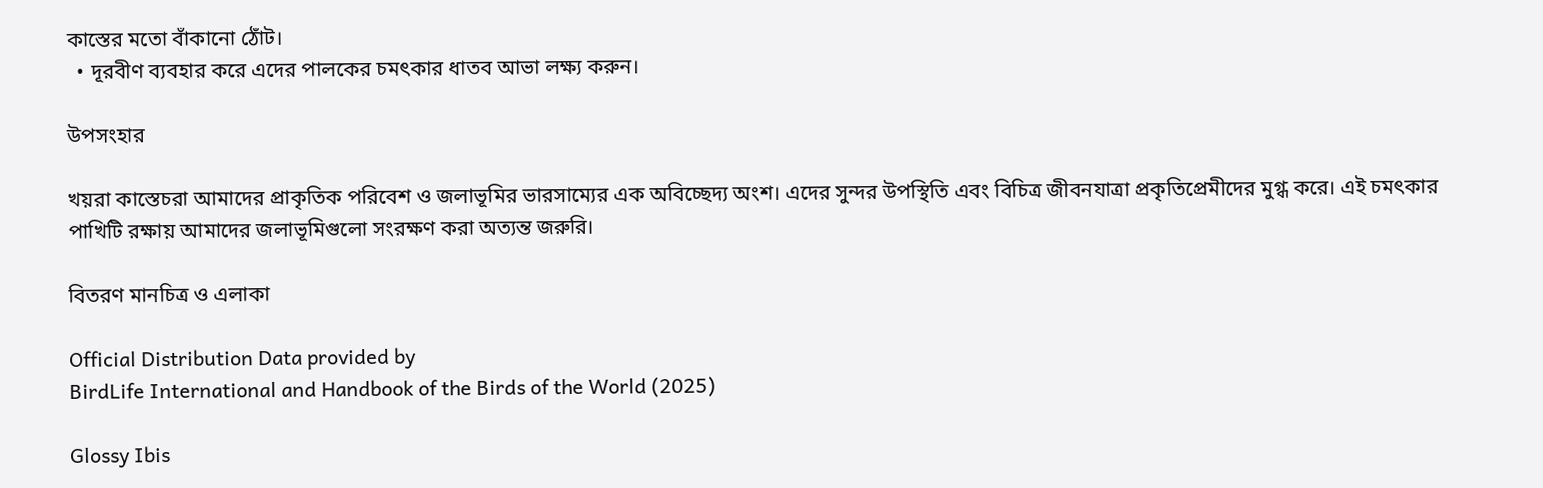কাস্তের মতো বাঁকানো ঠোঁট।
  • দূরবীণ ব্যবহার করে এদের পালকের চমৎকার ধাতব আভা লক্ষ্য করুন।

উপসংহার

খয়রা কাস্তেচরা আমাদের প্রাকৃতিক পরিবেশ ও জলাভূমির ভারসাম্যের এক অবিচ্ছেদ্য অংশ। এদের সুন্দর উপস্থিতি এবং বিচিত্র জীবনযাত্রা প্রকৃতিপ্রেমীদের মুগ্ধ করে। এই চমৎকার পাখিটি রক্ষায় আমাদের জলাভূমিগুলো সংরক্ষণ করা অত্যন্ত জরুরি।

বিতরণ মানচিত্র ও এলাকা

Official Distribution Data provided by
BirdLife International and Handbook of the Birds of the World (2025)

Glossy Ibis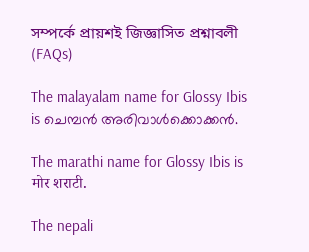সম্পর্কে প্রায়শই জিজ্ঞাসিত প্রশ্নাবলী (FAQs)

The malayalam name for Glossy Ibis is ചെമ്പൻ അരിവാൾക്കൊക്കൻ.

The marathi name for Glossy Ibis is मोर शराटी.

The nepali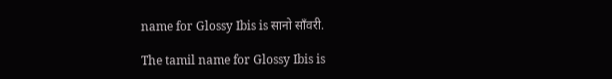name for Glossy Ibis is सानो साँवरी.

The tamil name for Glossy Ibis is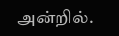அன்றில்.